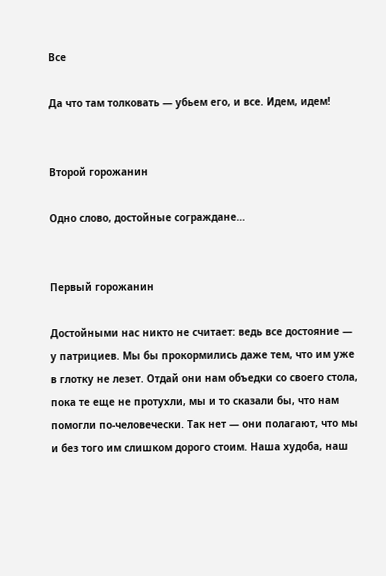Все

Да что там толковать — убьем его, и все. Идем, идем!


Второй горожанин

Одно слово, достойные сограждане…


Первый горожанин

Достойными нас никто не считает: ведь все достояние — у патрициев. Мы бы прокормились даже тем, что им уже в глотку не лезет. Отдай они нам объедки со своего стола, пока те еще не протухли, мы и то сказали бы, что нам помогли по-человечески. Так нет — они полагают, что мы и без того им слишком дорого стоим. Наша худоба, наш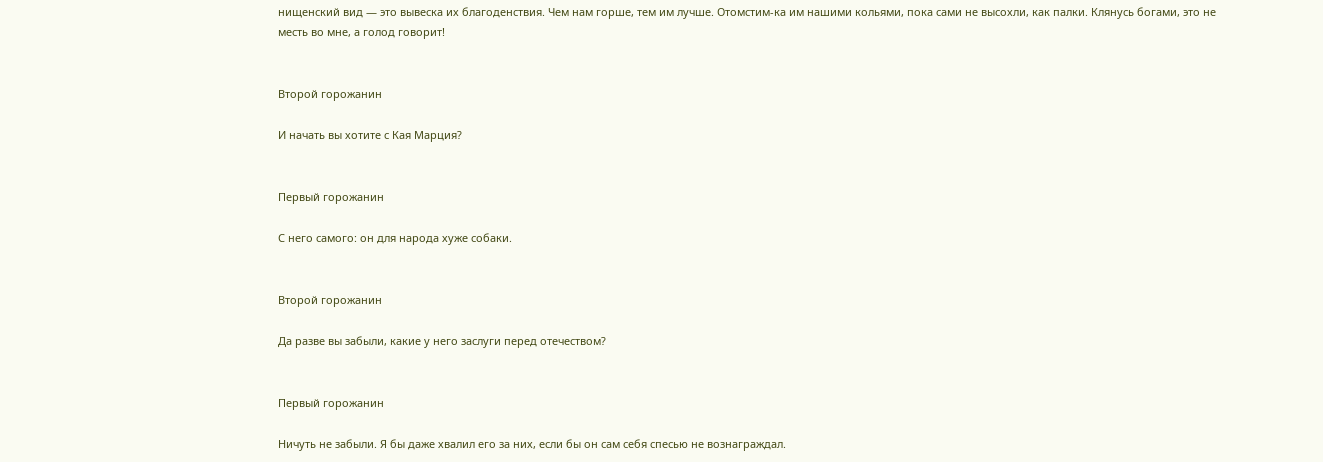нищенский вид — это вывеска их благоденствия. Чем нам горше, тем им лучше. Отомстим-ка им нашими кольями, пока сами не высохли, как палки. Клянусь богами, это не месть во мне, а голод говорит!


Второй горожанин

И начать вы хотите с Кая Марция?


Первый горожанин

С него самого: он для народа хуже собаки.


Второй горожанин

Да разве вы забыли, какие у него заслуги перед отечеством?


Первый горожанин

Ничуть не забыли. Я бы даже хвалил его за них, если бы он сам себя спесью не вознаграждал.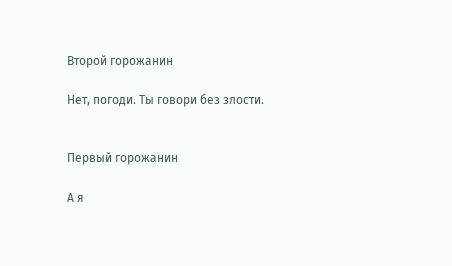Второй горожанин

Нет, погоди. Ты говори без злости.


Первый горожанин

А я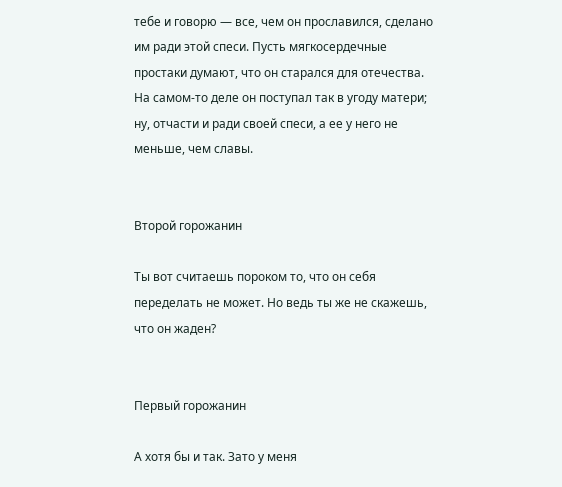тебе и говорю — все, чем он прославился, сделано им ради этой спеси. Пусть мягкосердечные простаки думают, что он старался для отечества. На самом-то деле он поступал так в угоду матери; ну, отчасти и ради своей спеси, а ее у него не меньше, чем славы.


Второй горожанин

Ты вот считаешь пороком то, что он себя переделать не может. Но ведь ты же не скажешь, что он жаден?


Первый горожанин

А хотя бы и так. Зато у меня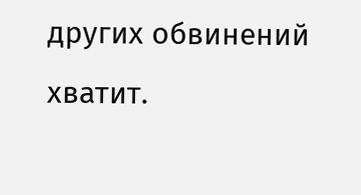других обвинений хватит.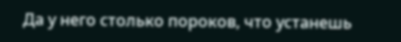Да у него столько пороков, что устанешь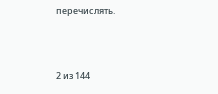перечислять.



2 из 144